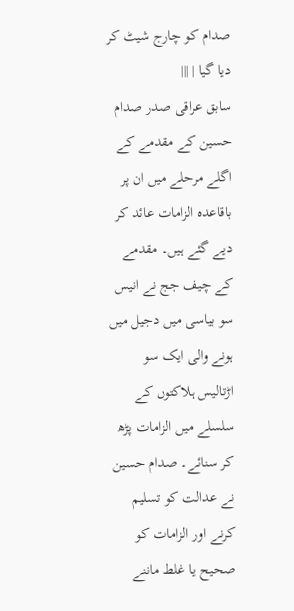صدام کو چارج شیٹ کر دیا گیا | |||
سابق عراقی صدر صدام حسین کے مقدمے کے اگلے مرحلے میں ان پر باقاعدہ الزامات عائد کر دیے گئے ہیں۔ مقدمے کے چیف جج نے انیس سو بیاسی میں دجیل میں ہونے والی ایک سو اڑتالیس ہلاکتوں کے سلسلے میں الزامات پڑھ کر سنائے۔ صدام حسین نے عدالت کو تسلیم کرنے اور الزامات کو صحیح یا غلط ماننے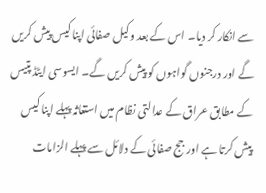سے انکار کر دیا۔ اس کے بعد وکیل صفائی اپنا کیس پیش کریں گے اور درجنوں گواہوں کو پیش کریں گے۔ ایسوسی ایٹڈ پتیس کے مطابق عراق کے عدالتی نظام میں استغاثہ پہلے اپنا کیس پیش کرتا ہے اور جج صفائی کے دلائل سے پہلے الزامات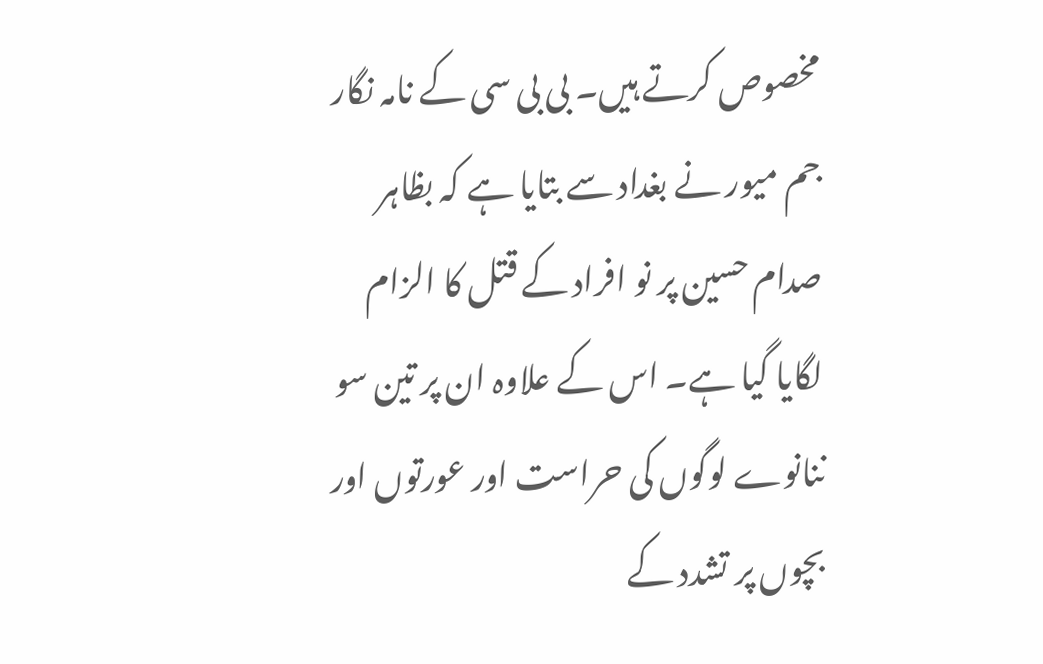مخصوص کرتے ہیں۔ بی بی سی کے نامہ نگار جم میور نے بغداد سے بتایا ہے کہ بظاہر صدام حسین پر نو افراد کے قتل کا الزام لگایا گیا ہے۔ اس کے علاوہ ان پر تین سو ننانوے لوگوں کی حراست اور عورتوں اور بچوں پر تشدد کے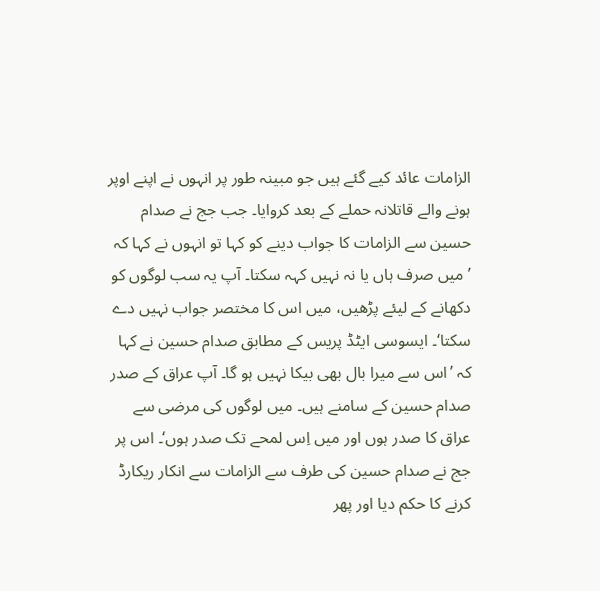الزامات عائد کیے گئے ہیں جو مبینہ طور پر انہوں نے اپنے اوپر ہونے والے قاتلانہ حملے کے بعد کروایا۔ جب جج نے صدام حسین سے الزامات کا جواب دینے کو کہا تو انہوں نے کہا کہ ’میں صرف ہاں یا نہ نہیں کہہ سکتا۔ آپ یہ سب لوگوں کو دکھانے کے لیئے پڑھیں، میں اس کا مختصر جواب نہیں دے سکتا‘۔ ایسوسی ایٹڈ پریس کے مطابق صدام حسین نے کہا کہ ’اس سے میرا بال بھی بیکا نہیں ہو گا۔ آپ عراق کے صدر صدام حسین کے سامنے ہیں۔ میں لوگوں کی مرضی سے عراق کا صدر ہوں اور میں اِس لمحے تک صدر ہوں‘۔ اس پر جج نے صدام حسین کی طرف سے الزامات سے انکار ریکارڈ کرنے کا حکم دیا اور پھر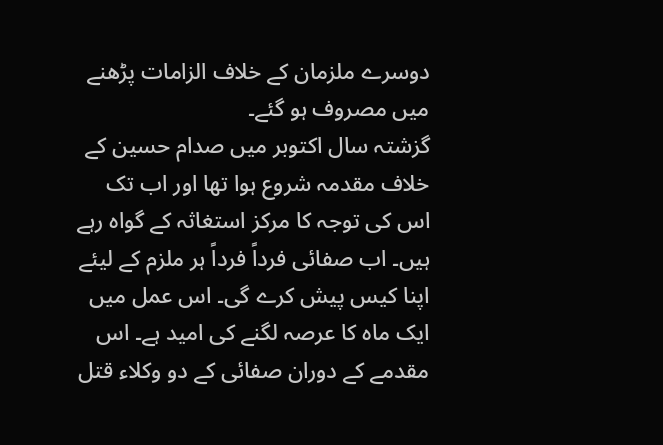دوسرے ملزمان کے خلاف الزامات پڑھنے میں مصروف ہو گئے۔
گزشتہ سال اکتوبر میں صدام حسین کے خلاف مقدمہ شروع ہوا تھا اور اب تک اس کی توجہ کا مرکز استغاثہ کے گواہ رہے ہیں۔ اب صفائی فرداً فرداً ہر ملزم کے لیئے اپنا کیس پیش کرے گی۔ اس عمل میں ایک ماہ کا عرصہ لگنے کی امید ہے۔ اس مقدمے کے دوران صفائی کے دو وکلاء قتل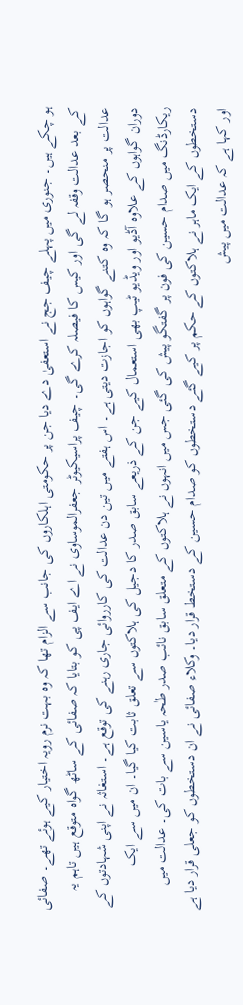ہو چکے ہیں۔ جنوری میں پہلے چیف جج نے استعفیٰ دے دیا جن پر حکومتی اہلکاروں کی جانب سے الزام تھا کہ وہ بہت نرم رویہ اختیار کیے ہوئے تھے۔ صفائی کے بعد عدالت وقفہ لے گی اور کیس کا فیصلہ کرے گی۔ چیف پراسیکیوٹر جعفرالموساوی نے اے ایف پی کو بتایا کہ صفائی کے ساٹھ گواہ متوقع ہیں تاہم یہ عدالت پر منحصر ہو گا کہ وہ کتنے گواہوں کو اجازت دیتی ہے۔ اس ہفتے میں تین دن عدالت کی کارروائی جاری رہنے کی توقع ہے۔ استغاثہ نے اپنی شہادتوں کے دوران گواہوں کے علاوہ آڈیو اور ویڈیو ٹیپ بھی استعمال کیے جن کے ذریعے سابق صدر کا دجیل کی ہلاکتوں سے تعلق ثابت کیا گیا۔ ان میں سے ایک ریکارڈنگ میں صدام حسین کی فون پر گفتگو پیش کی گئی جس میں انہوں نے ہلاکتوں کے متعلق سابق نائب صدر طٰحہ یاسین سے بات کی۔ عدالت میں دستخطوں کے ایک ماہر نے ہلاکتوں کے حکم پر کیے گئے دستخطوں کو صدام حسین کے دستخط قرار دیا۔ وکلاء صفائی نے ان دستخطوں کو جعلی قرار دیا ہے اور کہا ہے کہ عدالت میں پیش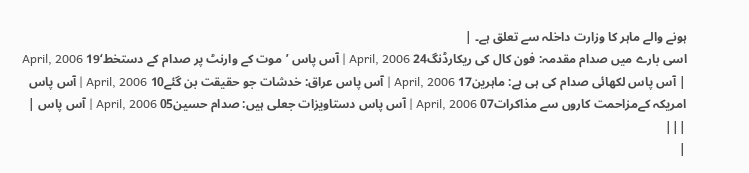ہونے والے ماہر کا وزارت داخلہ سے تعلق ہے۔ |
اسی بارے میں صدام مقدمہ: فون کال کی ریکارڈنگ24 April, 2006 | آس پاس ’موت کے وارنٹ پر صدام کے دستخط‘19 April, 2006 | آس پاس لکھائی صدام کی ہی ہے: ماہرین17 April, 2006 | آس پاس عراق: خدشات جو حقیقت بن گئے10 April, 2006 | آس پاس امریکہ کےمزاحمت کاروں سے مذاکرات07 April, 2006 | آس پاس دستاویزات جعلی ہیں: صدام حسین05 April, 2006 | آس پاس | |||
|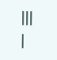|||
|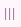|||